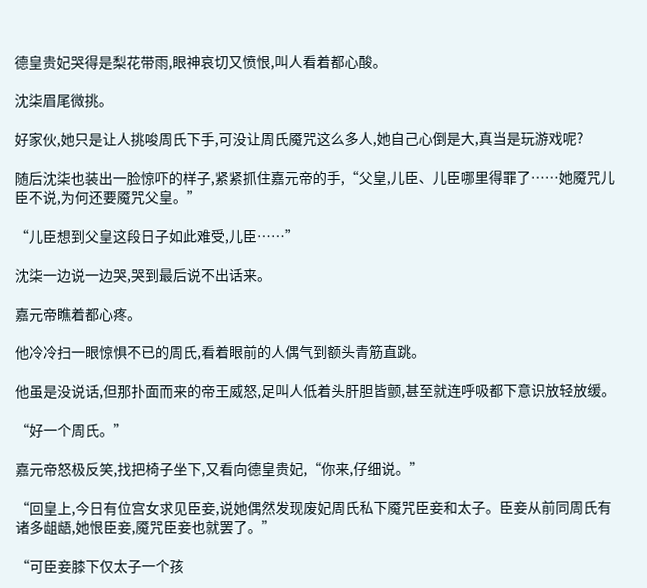德皇贵妃哭得是梨花带雨,眼神哀切又愤恨,叫人看着都心酸。

沈柒眉尾微挑。

好家伙,她只是让人挑唆周氏下手,可没让周氏魇咒这么多人,她自己心倒是大,真当是玩游戏呢?

随后沈柒也装出一脸惊吓的样子,紧紧抓住嘉元帝的手,“父皇,儿臣、儿臣哪里得罪了……她魇咒儿臣不说,为何还要魇咒父皇。”

“儿臣想到父皇这段日子如此难受,儿臣……”

沈柒一边说一边哭,哭到最后说不出话来。

嘉元帝瞧着都心疼。

他冷冷扫一眼惊惧不已的周氏,看着眼前的人偶气到额头青筋直跳。

他虽是没说话,但那扑面而来的帝王威怒,足叫人低着头肝胆皆颤,甚至就连呼吸都下意识放轻放缓。

“好一个周氏。”

嘉元帝怒极反笑,找把椅子坐下,又看向德皇贵妃,“你来,仔细说。”

“回皇上,今日有位宫女求见臣妾,说她偶然发现废妃周氏私下魇咒臣妾和太子。臣妾从前同周氏有诸多龃龉,她恨臣妾,魇咒臣妾也就罢了。”

“可臣妾膝下仅太子一个孩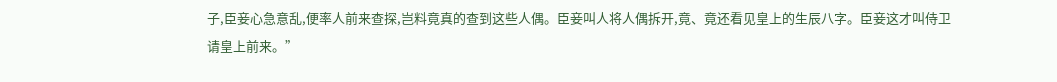子,臣妾心急意乱,便率人前来查探,岂料竟真的查到这些人偶。臣妾叫人将人偶拆开,竟、竟还看见皇上的生辰八字。臣妾这才叫侍卫请皇上前来。”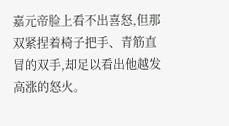嘉元帝脸上看不出喜怒,但那双紧捏着椅子把手、青筋直冒的双手,却足以看出他越发高涨的怒火。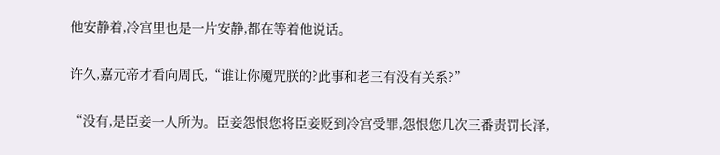他安静着,冷宫里也是一片安静,都在等着他说话。

许久,嘉元帝才看向周氏,“谁让你魇咒朕的?此事和老三有没有关系?”

“没有,是臣妾一人所为。臣妾怨恨您将臣妾贬到冷宫受罪,怨恨您几次三番责罚长泽,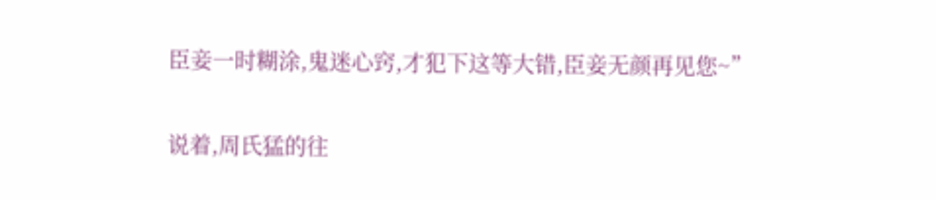臣妾一时糊涂,鬼迷心窍,才犯下这等大错,臣妾无颜再见您~”

说着,周氏猛的往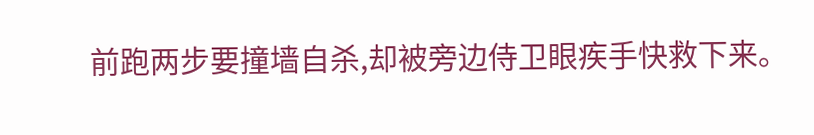前跑两步要撞墙自杀,却被旁边侍卫眼疾手快救下来。